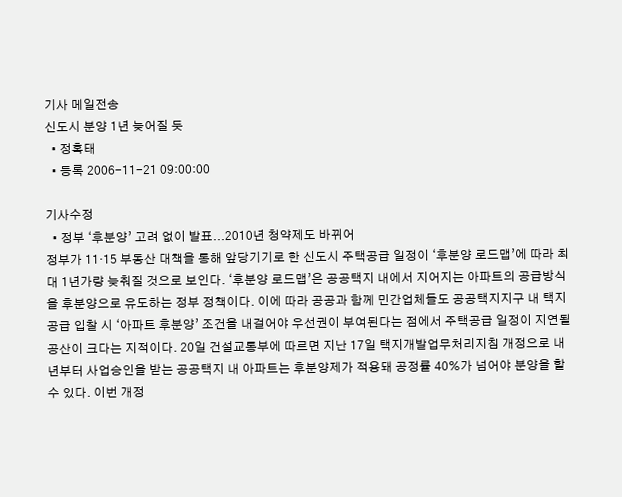기사 메일전송
신도시 분양 1년 늦어질 듯
  • 정혹태
  • 등록 2006-11-21 09:00:00

기사수정
  • 정부 ‘후분양’ 고려 없이 발표...2010년 청약제도 바뀌어
정부가 11·15 부동산 대책을 통해 앞당기기로 한 신도시 주택공급 일정이 ‘후분양 로드맵’에 따라 최대 1년가량 늦춰질 것으로 보인다. ‘후분양 로드맵’은 공공택지 내에서 지어지는 아파트의 공급방식을 후분양으로 유도하는 정부 정책이다. 이에 따라 공공과 함께 민간업체들도 공공택지지구 내 택지공급 입찰 시 ‘아파트 후분양’ 조건을 내걸어야 우선권이 부여된다는 점에서 주택공급 일정이 지연될 공산이 크다는 지적이다. 20일 건설교통부에 따르면 지난 17일 택지개발업무처리지침 개정으로 내년부터 사업승인을 받는 공공택지 내 아파트는 후분양제가 적용돼 공정률 40%가 넘어야 분양을 할 수 있다. 이번 개정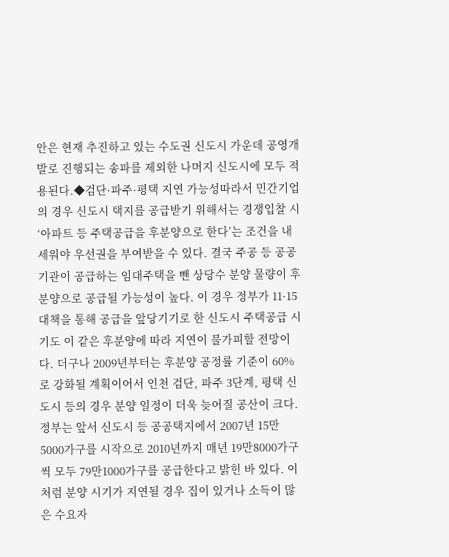안은 현재 추진하고 있는 수도권 신도시 가운데 공영개발로 진행되는 송파를 제외한 나머지 신도시에 모두 적용된다.◆검단·파주·평택 지연 가능성따라서 민간기업의 경우 신도시 택지를 공급받기 위해서는 경쟁입찰 시 ‘아파트 등 주택공급을 후분양으로 한다’는 조건을 내세워야 우선권을 부여받을 수 있다. 결국 주공 등 공공기관이 공급하는 임대주택을 뺀 상당수 분양 물량이 후분양으로 공급될 가능성이 높다. 이 경우 정부가 11·15 대책을 통해 공급을 앞당기기로 한 신도시 주택공급 시기도 이 같은 후분양에 따라 지연이 불가피할 전망이다. 더구나 2009년부터는 후분양 공정률 기준이 60%로 강화될 계획이어서 인천 검단, 파주 3단계, 평택 신도시 등의 경우 분양 일정이 더욱 늦어질 공산이 크다. 정부는 앞서 신도시 등 공공택지에서 2007년 15만5000가구를 시작으로 2010년까지 매년 19만8000가구씩 모두 79만1000가구를 공급한다고 밝힌 바 있다. 이처럼 분양 시기가 지연될 경우 집이 있거나 소득이 많은 수요자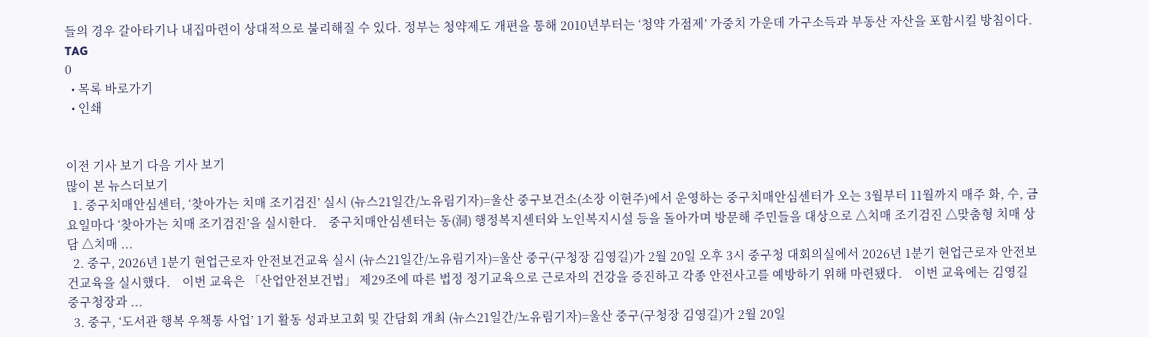들의 경우 갈아타기나 내집마련이 상대적으로 불리해질 수 있다. 정부는 청약제도 개편을 통해 2010년부터는 ‘청약 가점제’ 가중치 가운데 가구소득과 부동산 자산을 포함시킬 방침이다.
TAG
0
  • 목록 바로가기
  • 인쇄


이전 기사 보기 다음 기사 보기
많이 본 뉴스더보기
  1. 중구치매안심센터, ‘찾아가는 치매 조기검진’ 실시 (뉴스21일간/노유림기자)=울산 중구보건소(소장 이현주)에서 운영하는 중구치매안심센터가 오는 3월부터 11월까지 매주 화, 수, 금요일마다 ‘찾아가는 치매 조기검진’을 실시한다.    중구치매안심센터는 동(洞) 행정복지센터와 노인복지시설 등을 돌아가며 방문해 주민들을 대상으로 △치매 조기검진 △맞춤형 치매 상담 △치매 ...
  2. 중구, 2026년 1분기 현업근로자 안전보건교육 실시 (뉴스21일간/노유림기자)=울산 중구(구청장 김영길)가 2월 20일 오후 3시 중구청 대회의실에서 2026년 1분기 현업근로자 안전보건교육을 실시했다.    이번 교육은 「산업안전보건법」 제29조에 따른 법정 정기교육으로 근로자의 건강을 증진하고 각종 안전사고를 예방하기 위해 마련됐다.    이번 교육에는 김영길 중구청장과 ...
  3. 중구, ‘도서관 행복 우책통 사업’ 1기 활동 성과보고회 및 간담회 개최 (뉴스21일간/노유림기자)=울산 중구(구청장 김영길)가 2월 20일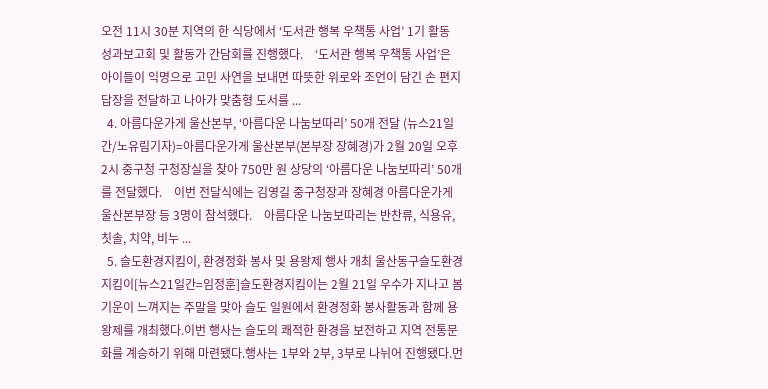오전 11시 30분 지역의 한 식당에서 ‘도서관 행복 우책통 사업’ 1기 활동 성과보고회 및 활동가 간담회를 진행했다.    ‘도서관 행복 우책통 사업’은 아이들이 익명으로 고민 사연을 보내면 따뜻한 위로와 조언이 담긴 손 편지 답장을 전달하고 나아가 맞춤형 도서를 ...
  4. 아름다운가게 울산본부, ‘아름다운 나눔보따리’ 50개 전달 (뉴스21일간/노유림기자)=아름다운가게 울산본부(본부장 장혜경)가 2월 20일 오후 2시 중구청 구청장실을 찾아 750만 원 상당의 ‘아름다운 나눔보따리’ 50개를 전달했다.    이번 전달식에는 김영길 중구청장과 장혜경 아름다운가게 울산본부장 등 3명이 참석했다.    아름다운 나눔보따리는 반찬류, 식용유, 칫솔, 치약, 비누 ...
  5. 슬도환경지킴이, 환경정화 봉사 및 용왕제 행사 개최 울산동구슬도환경지킴이[뉴스21일간=임정훈]슬도환경지킴이는 2월 21일 우수가 지나고 봄기운이 느껴지는 주말을 맞아 슬도 일원에서 환경정화 봉사활동과 함께 용왕제를 개최했다.이번 행사는 슬도의 쾌적한 환경을 보전하고 지역 전통문화를 계승하기 위해 마련됐다.행사는 1부와 2부, 3부로 나뉘어 진행됐다.먼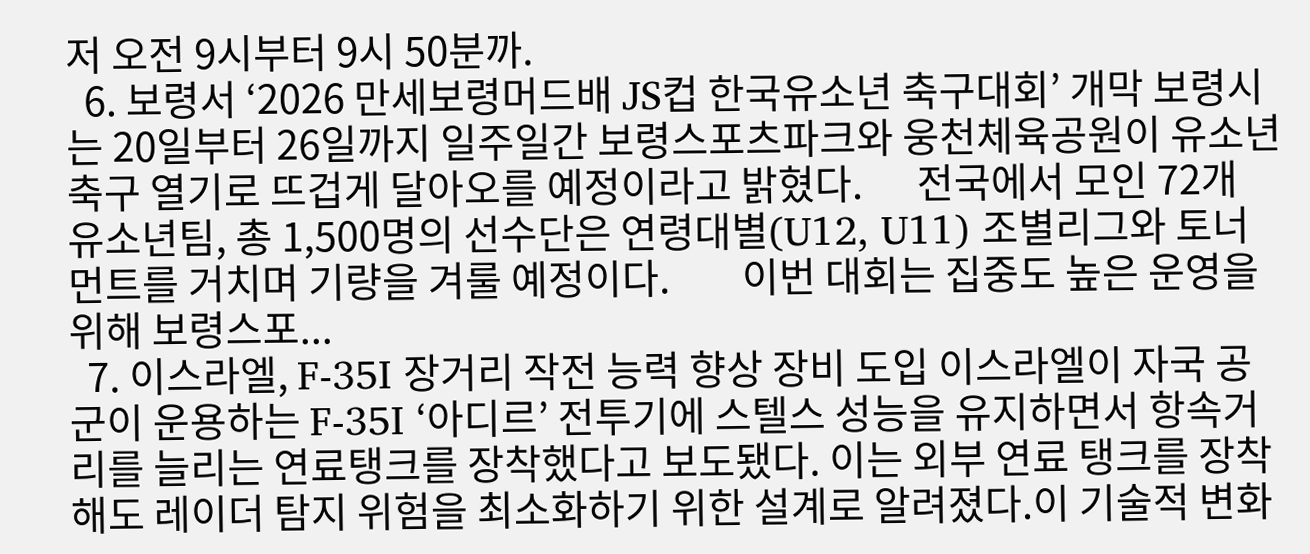저 오전 9시부터 9시 50분까.
  6. 보령서 ‘2026 만세보령머드배 JS컵 한국유소년 축구대회’ 개막 보령시는 20일부터 26일까지 일주일간 보령스포츠파크와 웅천체육공원이 유소년 축구 열기로 뜨겁게 달아오를 예정이라고 밝혔다.      전국에서 모인 72개 유소년팀, 총 1,500명의 선수단은 연령대별(U12, U11) 조별리그와 토너먼트를 거치며 기량을 겨룰 예정이다.        이번 대회는 집중도 높은 운영을 위해 보령스포...
  7. 이스라엘, F‑35I 장거리 작전 능력 향상 장비 도입 이스라엘이 자국 공군이 운용하는 F‑35I ‘아디르’ 전투기에 스텔스 성능을 유지하면서 항속거리를 늘리는 연료탱크를 장착했다고 보도됐다. 이는 외부 연료 탱크를 장착해도 레이더 탐지 위험을 최소화하기 위한 설계로 알려졌다.이 기술적 변화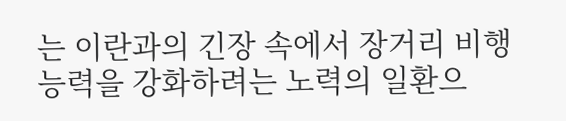는 이란과의 긴장 속에서 장거리 비행 능력을 강화하려는 노력의 일환으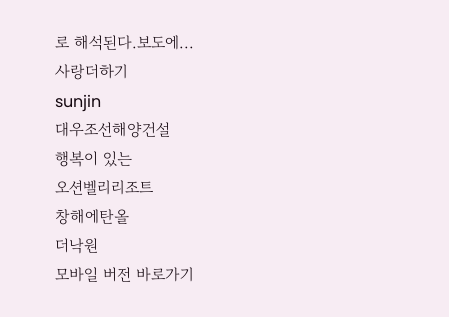로 해석된다.보도에...
사랑더하기
sunjin
대우조선해양건설
행복이 있는
오션벨리리조트
창해에탄올
더낙원
모바일 버전 바로가기